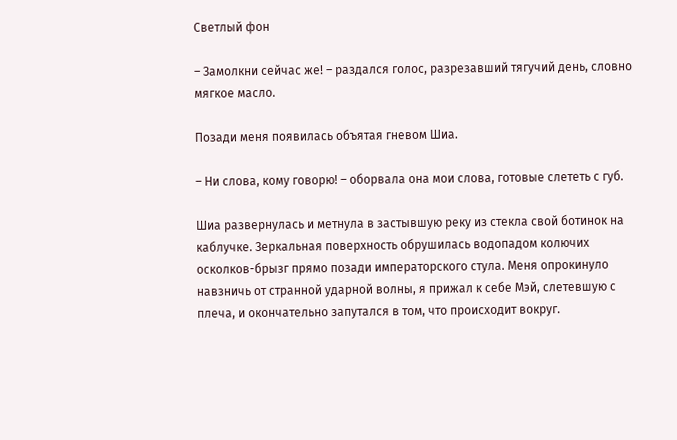Светлый фон

– Замолкни сейчас же! – раздался голос, разрезавший тягучий день, словно мягкое масло.

Позади меня появилась объятая гневом Шиа.

– Ни слова, кому говорю! – оборвала она мои слова, готовые слететь с губ.

Шиа развернулась и метнула в застывшую реку из стекла свой ботинок на каблучке. Зеркальная поверхность обрушилась водопадом колючих осколков-брызг прямо позади императорского стула. Меня опрокинуло навзничь от странной ударной волны, я прижал к себе Мэй, слетевшую с плеча, и окончательно запутался в том, что происходит вокруг.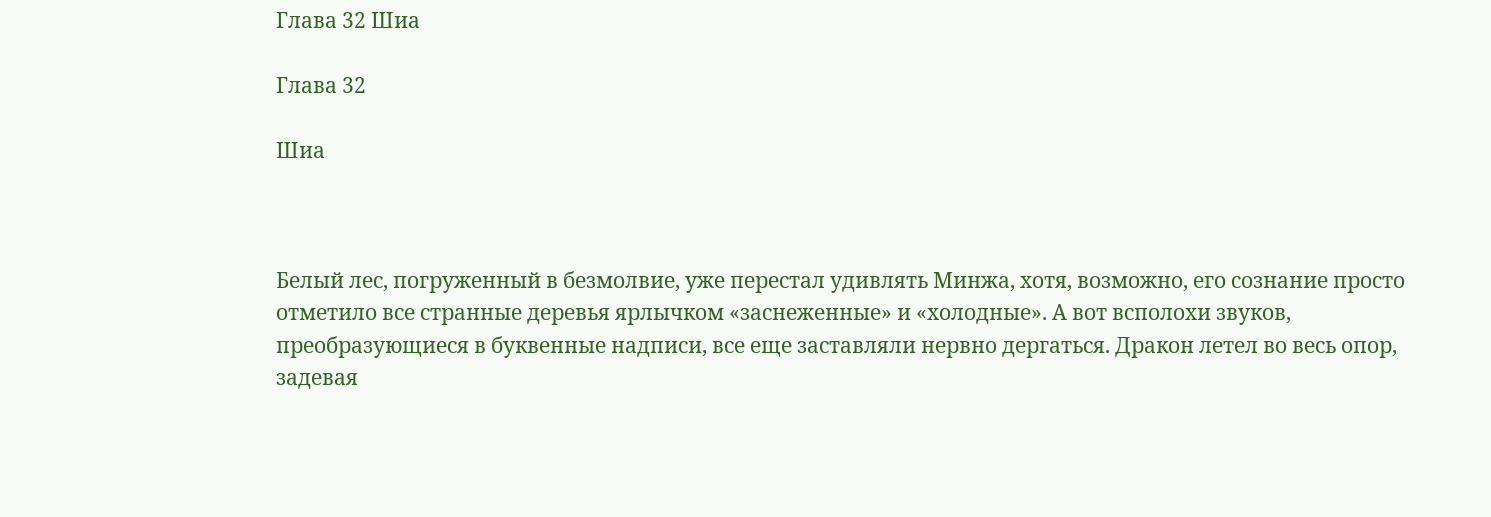Глава 32 Шиа

Глава 32

Шиа



Белый лес, погруженный в безмолвие, уже перестал удивлять Минжа, хотя, возможно, его сознание просто отметило все странные деревья ярлычком «заснеженные» и «холодные». А вот всполохи звуков, преобразующиеся в буквенные надписи, все еще заставляли нервно дергаться. Дракон летел во весь опор, задевая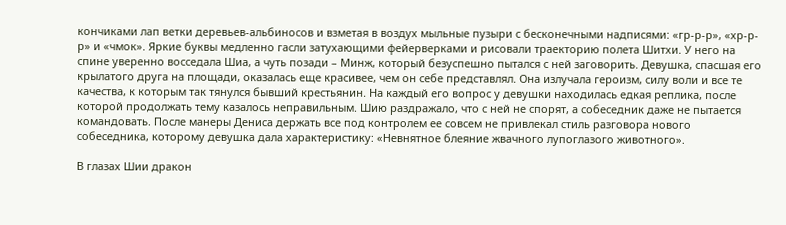кончиками лап ветки деревьев-альбиносов и взметая в воздух мыльные пузыри с бесконечными надписями: «гр-р-р», «хр-р-р» и «чмок». Яркие буквы медленно гасли затухающими фейерверками и рисовали траекторию полета Шитхи. У него на спине уверенно восседала Шиа, а чуть позади – Минж, который безуспешно пытался с ней заговорить. Девушка, спасшая его крылатого друга на площади, оказалась еще красивее, чем он себе представлял. Она излучала героизм, силу воли и все те качества, к которым так тянулся бывший крестьянин. На каждый его вопрос у девушки находилась едкая реплика, после которой продолжать тему казалось неправильным. Шию раздражало, что с ней не спорят, а собеседник даже не пытается командовать. После манеры Дениса держать все под контролем ее совсем не привлекал стиль разговора нового собеседника, которому девушка дала характеристику: «Невнятное блеяние жвачного лупоглазого животного».

В глазах Шии дракон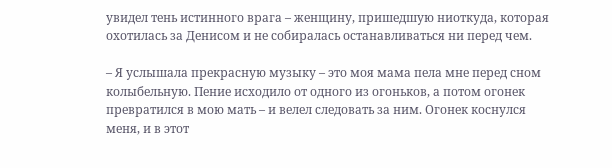увидел тень истинного врага – женщину, пришедшую ниоткуда, которая охотилась за Денисом и не собиралась останавливаться ни перед чем.

– Я услышала прекрасную музыку – это моя мама пела мне перед сном колыбельную. Пение исходило от одного из огоньков, а потом огонек превратился в мою мать – и велел следовать за ним. Огонек коснулся меня, и в этот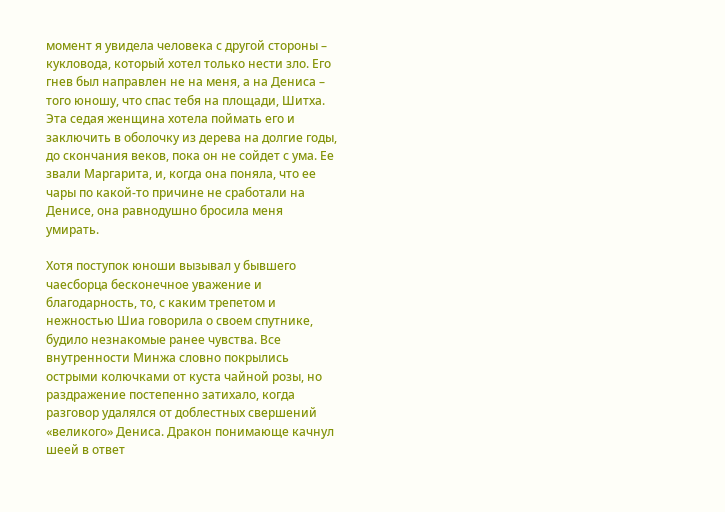момент я увидела человека с другой стороны – кукловода, который хотел только нести зло. Его гнев был направлен не на меня, а на Дениса – того юношу, что спас тебя на площади, Шитха. Эта седая женщина хотела поймать его и заключить в оболочку из дерева на долгие годы, до скончания веков, пока он не сойдет с ума. Ее звали Маргарита, и, когда она поняла, что ее чары по какой-то причине не сработали на Денисе, она равнодушно бросила меня умирать.

Хотя поступок юноши вызывал у бывшего чаесборца бесконечное уважение и благодарность, то, с каким трепетом и нежностью Шиа говорила о своем спутнике, будило незнакомые ранее чувства. Все внутренности Минжа словно покрылись острыми колючками от куста чайной розы, но раздражение постепенно затихало, когда разговор удалялся от доблестных свершений «великого» Дениса. Дракон понимающе качнул шеей в ответ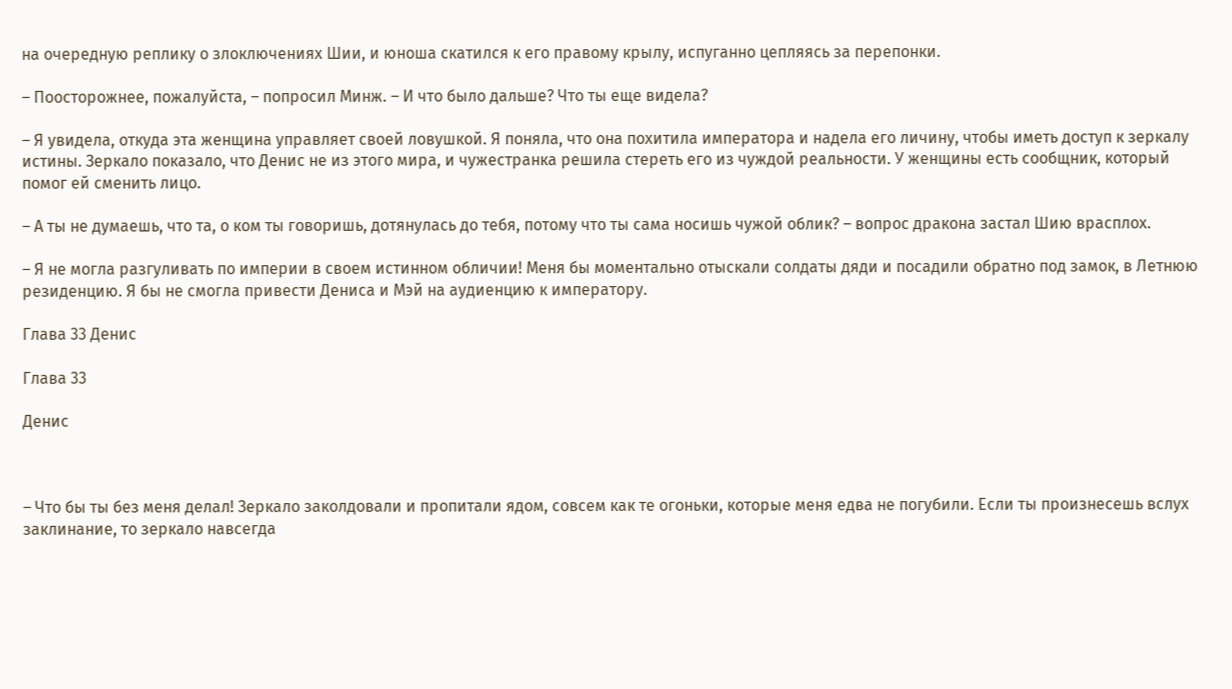на очередную реплику о злоключениях Шии, и юноша скатился к его правому крылу, испуганно цепляясь за перепонки.

– Поосторожнее, пожалуйста, – попросил Минж. – И что было дальше? Что ты еще видела?

– Я увидела, откуда эта женщина управляет своей ловушкой. Я поняла, что она похитила императора и надела его личину, чтобы иметь доступ к зеркалу истины. Зеркало показало, что Денис не из этого мира, и чужестранка решила стереть его из чуждой реальности. У женщины есть сообщник, который помог ей сменить лицо.

– А ты не думаешь, что та, о ком ты говоришь, дотянулась до тебя, потому что ты сама носишь чужой облик? – вопрос дракона застал Шию врасплох.

– Я не могла разгуливать по империи в своем истинном обличии! Меня бы моментально отыскали солдаты дяди и посадили обратно под замок, в Летнюю резиденцию. Я бы не смогла привести Дениса и Мэй на аудиенцию к императору.

Глава 33 Денис

Глава 33

Денис



– Что бы ты без меня делал! Зеркало заколдовали и пропитали ядом, совсем как те огоньки, которые меня едва не погубили. Если ты произнесешь вслух заклинание, то зеркало навсегда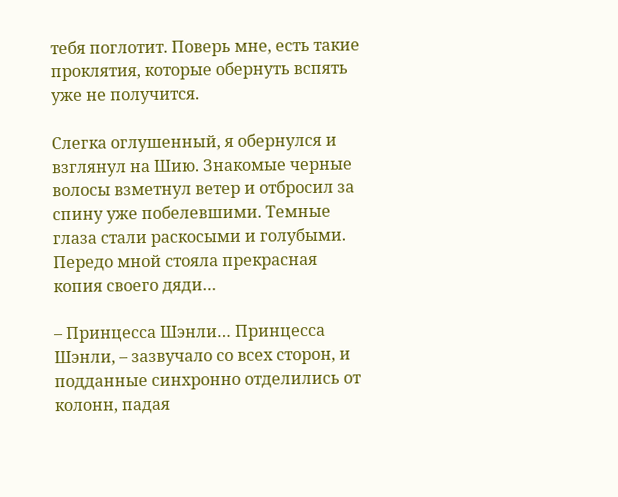тебя поглотит. Поверь мне, есть такие проклятия, которые обернуть вспять уже не получится.

Слегка оглушенный, я обернулся и взглянул на Шию. Знакомые черные волосы взметнул ветер и отбросил за спину уже побелевшими. Темные глаза стали раскосыми и голубыми. Передо мной стояла прекрасная копия своего дяди…

– Принцесса Шэнли… Принцесса Шэнли, – зазвучало со всех сторон, и подданные синхронно отделились от колонн, падая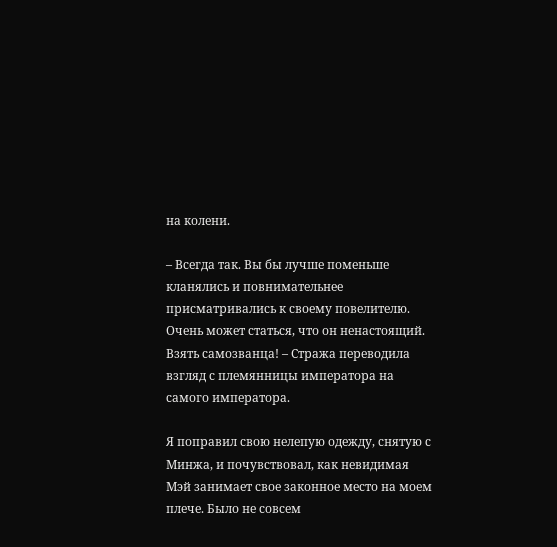на колени.

– Всегда так. Вы бы лучше поменьше кланялись и повнимательнее присматривались к своему повелителю. Очень может статься, что он ненастоящий. Взять самозванца! – Стража переводила взгляд с племянницы императора на самого императора.

Я поправил свою нелепую одежду, снятую с Минжа, и почувствовал, как невидимая Мэй занимает свое законное место на моем плече. Было не совсем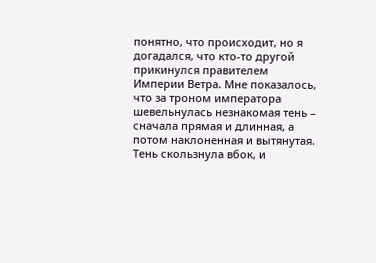понятно, что происходит, но я догадался, что кто-то другой прикинулся правителем Империи Ветра. Мне показалось, что за троном императора шевельнулась незнакомая тень – сначала прямая и длинная, а потом наклоненная и вытянутая. Тень скользнула вбок, и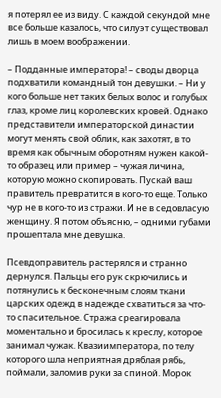я потерял ее из виду. С каждой секундой мне все больше казалось, что силуэт существовал лишь в моем воображении.

– Подданные императора! – своды дворца подхватили командный тон девушки. – Ни у кого больше нет таких белых волос и голубых глаз, кроме лиц королевских кровей. Однако представители императорской династии могут менять свой облик, как захотят, в то время как обычным оборотням нужен какой-то образец или пример – чужая личина, которую можно скопировать. Пускай ваш правитель превратится в кого-то еще. Только чур не в кого-то из стражи. И не в седовласую женщину. Я потом объясню, – одними губами прошептала мне девушка.

Псевдоправитель растерялся и странно дернулся. Пальцы его рук скрючились и потянулись к бесконечным слоям ткани царских одежд в надежде схватиться за что-то спасительное. Стража среагировала моментально и бросилась к креслу, которое занимал чужак. Квазиимператора, по телу которого шла неприятная дряблая рябь, поймали, заломив руки за спиной. Морок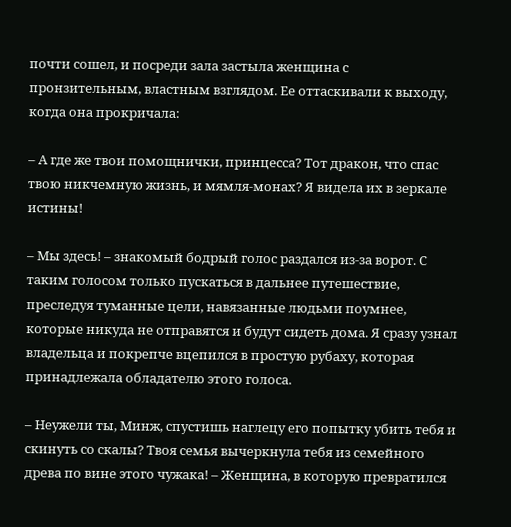почти сошел, и посреди зала застыла женщина с пронзительным, властным взглядом. Ее оттаскивали к выходу, когда она прокричала:

– А где же твои помощнички, принцесса? Тот дракон, что спас твою никчемную жизнь, и мямля-монах? Я видела их в зеркале истины!

– Мы здесь! – знакомый бодрый голос раздался из-за ворот. С таким голосом только пускаться в дальнее путешествие, преследуя туманные цели, навязанные людьми поумнее, которые никуда не отправятся и будут сидеть дома. Я сразу узнал владельца и покрепче вцепился в простую рубаху, которая принадлежала обладателю этого голоса.

– Неужели ты, Минж, спустишь наглецу его попытку убить тебя и скинуть со скалы? Твоя семья вычеркнула тебя из семейного древа по вине этого чужака! – Женщина, в которую превратился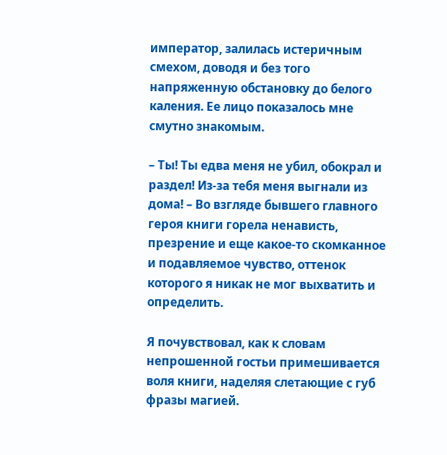император, залилась истеричным смехом, доводя и без того напряженную обстановку до белого каления. Ее лицо показалось мне смутно знакомым.

– Ты! Ты едва меня не убил, обокрал и раздел! Из-за тебя меня выгнали из дома! – Во взгляде бывшего главного героя книги горела ненависть, презрение и еще какое-то скомканное и подавляемое чувство, оттенок которого я никак не мог выхватить и определить.

Я почувствовал, как к словам непрошенной гостьи примешивается воля книги, наделяя слетающие с губ фразы магией.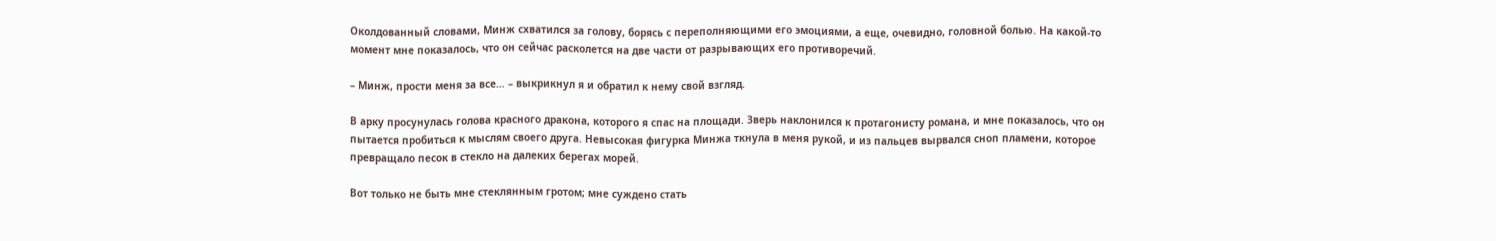Околдованный словами, Минж схватился за голову, борясь с переполняющими его эмоциями, а еще, очевидно, головной болью. На какой-то момент мне показалось, что он сейчас расколется на две части от разрывающих его противоречий.

– Минж, прости меня за все… – выкрикнул я и обратил к нему свой взгляд.

В арку просунулась голова красного дракона, которого я спас на площади. Зверь наклонился к протагонисту романа, и мне показалось, что он пытается пробиться к мыслям своего друга. Невысокая фигурка Минжа ткнула в меня рукой, и из пальцев вырвался сноп пламени, которое превращало песок в стекло на далеких берегах морей.

Вот только не быть мне стеклянным гротом; мне суждено стать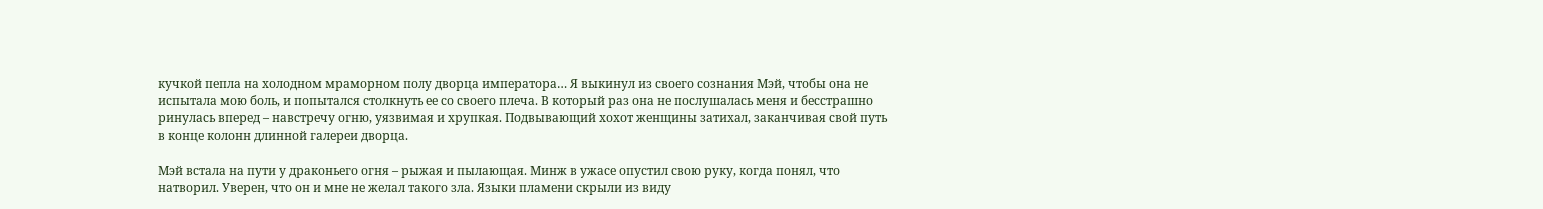кучкой пепла на холодном мраморном полу дворца императора… Я выкинул из своего сознания Мэй, чтобы она не испытала мою боль, и попытался столкнуть ее со своего плеча. В который раз она не послушалась меня и бесстрашно ринулась вперед – навстречу огню, уязвимая и хрупкая. Подвывающий хохот женщины затихал, заканчивая свой путь в конце колонн длинной галереи дворца.

Мэй встала на пути у драконьего огня – рыжая и пылающая. Минж в ужасе опустил свою руку, когда понял, что натворил. Уверен, что он и мне не желал такого зла. Языки пламени скрыли из виду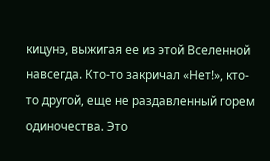кицунэ, выжигая ее из этой Вселенной навсегда. Кто-то закричал «Нет!», кто-то другой, еще не раздавленный горем одиночества. Это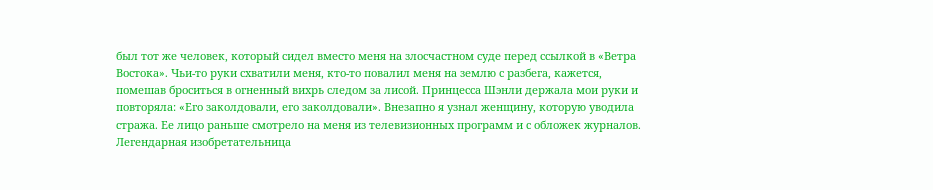был тот же человек, который сидел вместо меня на злосчастном суде перед ссылкой в «Ветра Востока». Чьи-то руки схватили меня, кто-то повалил меня на землю с разбега, кажется, помешав броситься в огненный вихрь следом за лисой. Принцесса Шэнли держала мои руки и повторяла: «Его заколдовали, его заколдовали». Внезапно я узнал женщину, которую уводила стража. Ее лицо раньше смотрело на меня из телевизионных программ и с обложек журналов. Легендарная изобретательница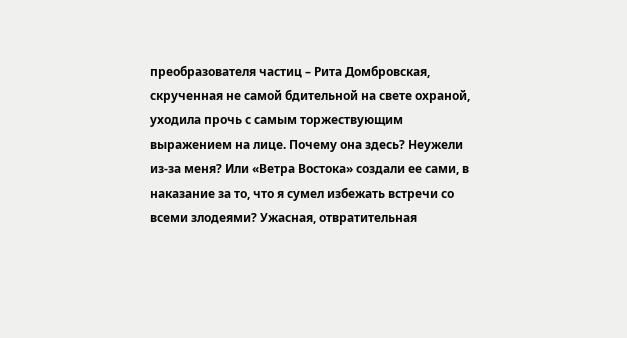преобразователя частиц – Рита Домбровская, скрученная не самой бдительной на свете охраной, уходила прочь с самым торжествующим выражением на лице. Почему она здесь? Неужели из-за меня? Или «Ветра Востока» создали ее сами, в наказание за то, что я сумел избежать встречи со всеми злодеями? Ужасная, отвратительная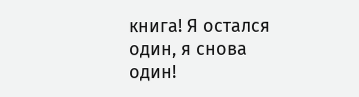книга! Я остался один, я снова один!